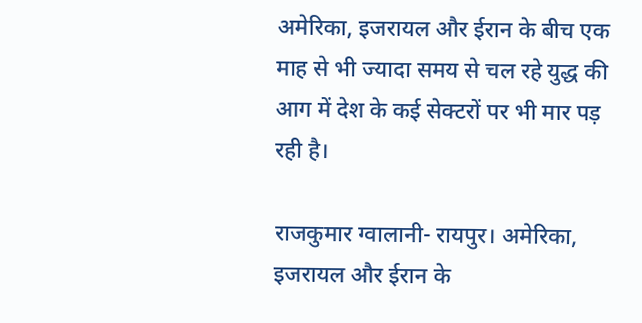अमेरिका, इजरायल और ईरान के बीच एक माह से भी ज्यादा समय से चल रहे युद्ध की आग में देश के कई सेक्टरों पर भी मार पड़ रही है।

राजकुमार ग्वालानी- रायपुर। अमेरिका, इजरायल और ईरान के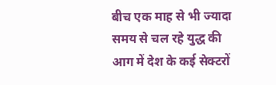बीच एक माह से भी ज्यादा समय से चल रहे युद्ध की आग में देश के कई सेक्टरों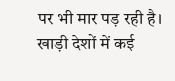पर भी मार पड़ रही है। खाड़ी देशों में कई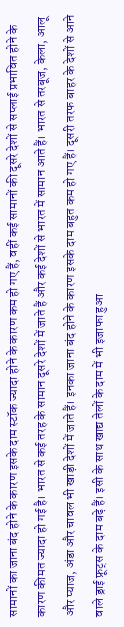सामानों का जाना बंद होने के कारण इसके दाम स्टॉक ज्यादा होने के कारण कम हो गए हैं, वहीं कई सामानों की दूसरे देशों से सप्लाई प्रभावित होने के कारण कीमत ज्यादा हो गई है। भारत से कई तरह के सामान दूसरे देशों में जाते हैं और कई देशों से भारत में सामान आते हैं। भारत से तरबूज, केला, आलू और प्याज, अंडा और चावल भी खाड़ी देशों में जाते हैं। इनका जाना बंद होने के कारण इसके दाम बहुत कम हो गए हैं। दूसरी तरफ बाहर के देशों से आने वाले ड्राई फ्रूट्स के दाम बढ़े हैं। इसी के साथ खाद्य तेलों के दाम में भी इजाफा हुआ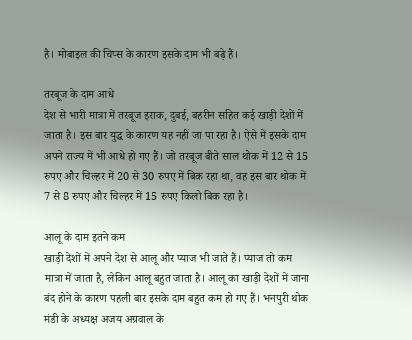है। मोबाइल की चिप्स के कारण इसके दाम भी बढ़े हैं।

तरबूज के दाम आधे
देश से भारी मात्रा में तरबूज इराक, दुबई, बहरीन सहित कई खाड़ी देशों में जाता है। इस बार युद्ध के कारण यह नहीं जा पा रहा है। ऐसे में इसके दाम अपने राज्य में भी आधे हो गए हैं। जो तरबूज बीते साल थोक में 12 से 15 रुपए और चिल्हर में 20 से 30 रुपए में बिक रहा था, वह इस बार थोक में 7 से 8 रुपए और चिल्हर में 15 रुपए किलो बिक रहा है।

आलू के दाम इतने कम
खाड़ी देशों में अपने देश से आलू और प्याज भी जाते हैं। प्याज तो कम मात्रा में जाता है, लेकिन आलू बहुत जाता है। आलू का खाड़ी देशों में जाना बंद होने के कारण पहली बार इसके दाम बहुत कम हो गए हैं। भनपुरी थोक मंडी के अध्यक्ष अजय अग्रवाल के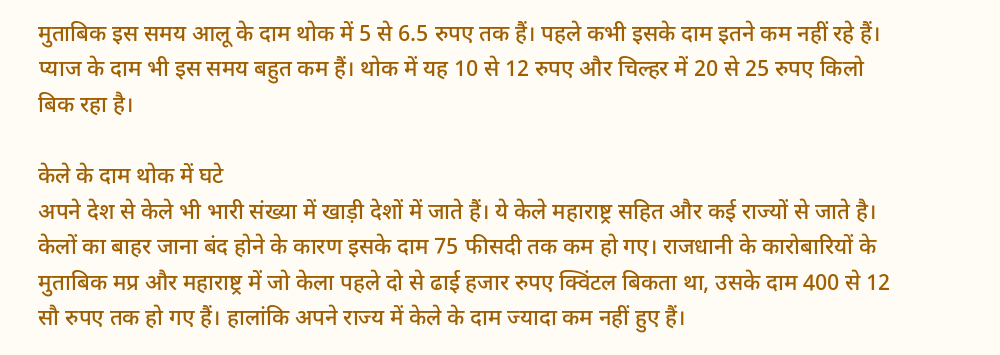मुताबिक इस समय आलू के दाम थोक में 5 से 6.5 रुपए तक हैं। पहले कभी इसके दाम इतने कम नहीं रहे हैं। प्याज के दाम भी इस समय बहुत कम हैं। थोक में यह 10 से 12 रुपए और चिल्हर में 20 से 25 रुपए किलो बिक रहा है।

केले के दाम थोक में घटे
अपने देश से केले भी भारी संख्या में खाड़ी देशों में जाते हैं। ये केले महाराष्ट्र सहित और कई राज्यों से जाते है। केलों का बाहर जाना बंद होने के कारण इसके दाम 75 फीसदी तक कम हो गए। राजधानी के कारोबारियों के मुताबिक मप्र और महाराष्ट्र में जो केला पहले दो से ढाई हजार रुपए क्विंटल बिकता था, उसके दाम 400 से 12 सौ रुपए तक हो गए हैं। हालांकि अपने राज्य में केले के दाम ज्यादा कम नहीं हुए हैं।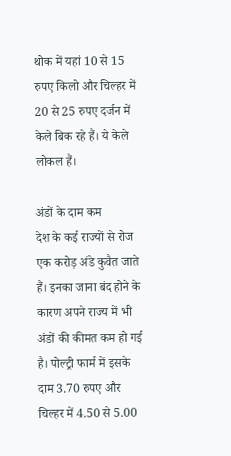थोक में यहां 10 से 15 रुपए किलो और चिल्हर में 20 से 25 रुपए दर्जन में केले बिक रहे हैं। ये केले लोकल हैं।

अंडों के दाम कम
देश के कई राज्यों से रोज एक करोड़ अंडे कुवैत जाते हैं। इनका जाना बंद होने के कारण अपने राज्य में भी अंडों की कीमत कम हो गई है। पोल्ट्री फार्म में इसके दाम 3.70 रुपए और चिल्हर में 4.50 से 5.00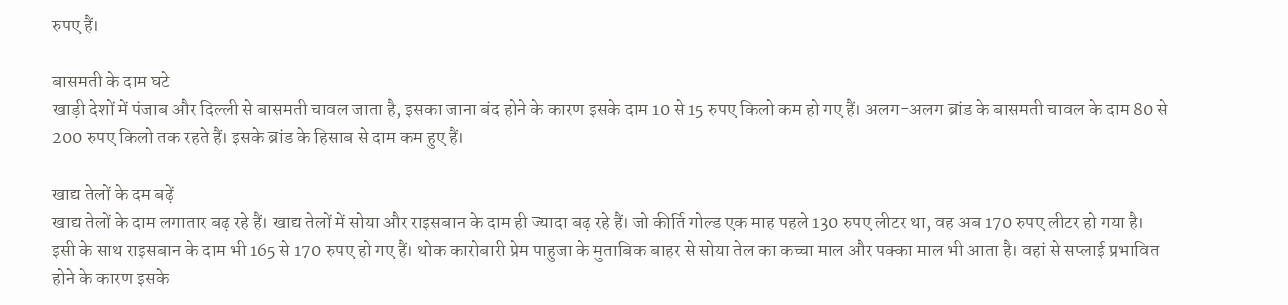रुपए हैं।

बासमती के दाम घटे
खाड़ी देशों में पंजाब और दिल्ली से बासमती चावल जाता है, इसका जाना बंद होने के कारण इसके दाम 10 से 15 रुपए किलो कम हो गए हैं। अलग-अलग ब्रांड के बासमती चावल के दाम 80 से 200 रुपए किलो तक रहते हैं। इसके ब्रांड के हिसाब से दाम कम हुए हैं।

खाद्य तेलों के दम बढ़ें
खाद्य तेलों के दाम लगातार बढ़ रहे हैं। खाद्य तेलों में सोया और राइसबान के दाम ही ज्यादा बढ़ रहे हैं। जो कीर्ति गोल्ड एक माह पहले 130 रुपए लीटर था, वह अब 170 रुपए लीटर हो गया है। इसी के साथ राइसबान के दाम भी 165 से 170 रुपए हो गए हैं। थोक कारोबारी प्रेम पाहुजा के मुताबिक बाहर से सोया तेल का कच्चा माल और पक्का माल भी आता है। वहां से सप्लाई प्रभावित होने के कारण इसके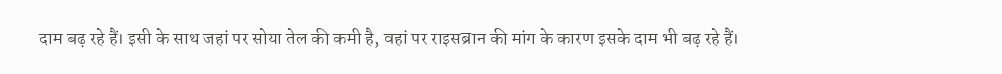दाम बढ़ रहे हैं। इसी के साथ जहां पर सोया तेल की कमी है, वहां पर राइसब्रान की मांग के कारण इसके दाम भी बढ़ रहे हैं।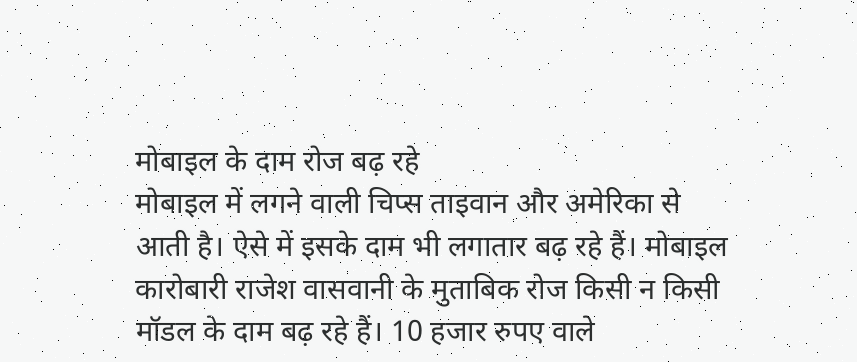मोबाइल के दाम रोज बढ़ रहे
मोबाइल में लगने वाली चिप्स ताइवान और अमेरिका से आती है। ऐसे में इसके दाम भी लगातार बढ़ रहे हैं। मोबाइल कारोबारी राजेश वासवानी के मुताबिक रोज किसी न किसी मॉडल के दाम बढ़ रहे हैं। 10 हजार रुपए वाले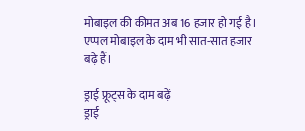मोबाइल की कीमत अब 16 हजार हो गई है। एप्पल मोबाइल के दाम भी सात-सात हजार बढ़े हैं।

ड्राई फ्रूट्स के दाम बढ़ें
ड्राई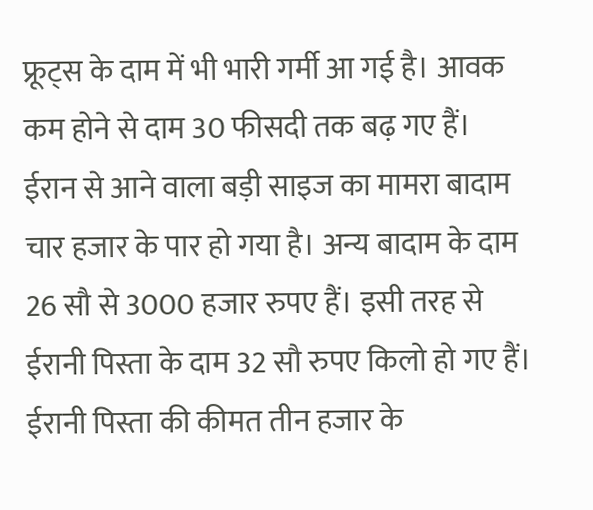फ्रूट्स के दाम में भी भारी गर्मी आ गई है। आवक कम होने से दाम 30 फीसदी तक बढ़ गए हैं। ईरान से आने वाला बड़ी साइज का मामरा बादाम चार हजार के पार हो गया है। अन्य बादाम के दाम 26 सौ से 3000 हजार रुपए हैं। इसी तरह से ईरानी पिस्ता के दाम 32 सौ रुपए किलो हो गए हैं। ईरानी पिस्ता की कीमत तीन हजार के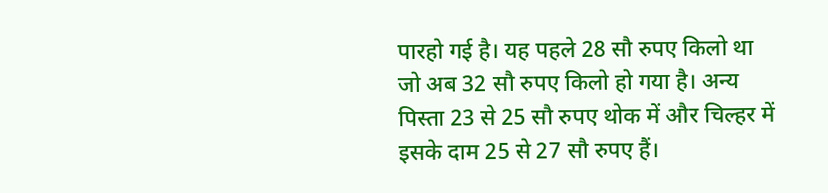पारहो गई है। यह पहले 28 सौ रुपए किलो था जो अब 32 सौ रुपए किलो हो गया है। अन्य पिस्ता 23 से 25 सौ रुपए थोक में और चिल्हर में इसके दाम 25 से 27 सौ रुपए हैं।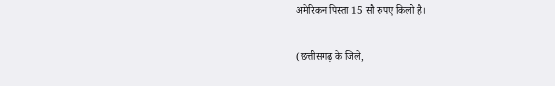अमेरिकन पिस्ता 15 सौ रुपए किलो है।

(छत्तीसगढ़ के जिले,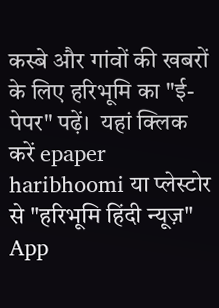कस्बे और गांवों की खबरों के लिए हरिभूमि का "ई-पेपर" पढ़ें।  यहां क्लिक करें epaper haribhoomi या प्लेस्टोर से "हरिभूमि हिंदी न्यूज़" App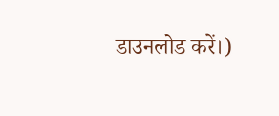डाउनलोड करें।)